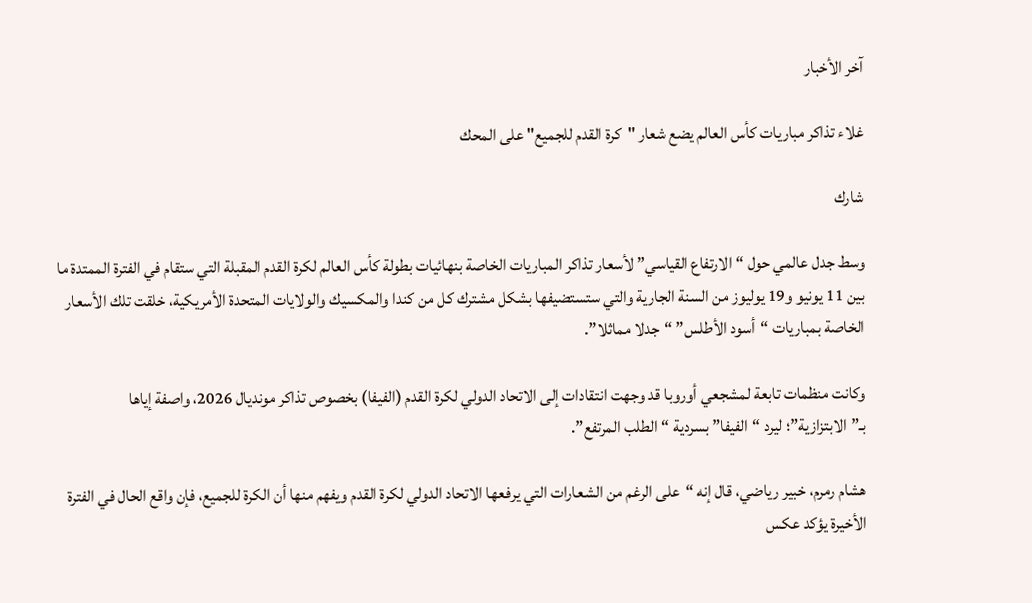آخر الأخبار

غلاء تذاكر مباريات كأس العالم يضع شعار "كرة القدم للجميع" على المحك

شارك

وسط جدل عالمي حول “الارتفاع القياسي” لأسعار تذاكر المباريات الخاصة بنهائيات بطولة كأس العالم لكرة القدم المقبلة التي ستقام في الفترة الممتدة ما بين 11 يونيو و19 يوليوز من السنة الجارية والتي ستستضيفها بشكل مشترك كل من كندا والمكسيك والولايات المتحدة الأمريكية، خلقت تلك الأسعار الخاصة بمباريات “أسود الأطلس” “جدلا مماثلا”.

وكانت منظمات تابعة لمشجعي أوروبا قد وجهت انتقادات إلى الاتحاد الدولي لكرة القدم (الفيفا) بخصوص تذاكر مونديال 2026، واصفة إياها بـ”الابتزازية”؛ ليرد “الفيفا” بسردية “الطلب المرتفع”.

هشام رمرم، خبير رياضي، قال إنه “على الرغم من الشعارات التي يرفعها الاتحاد الدولي لكرة القدم ويفهم منها أن الكرة للجميع، فإن واقع الحال في الفترة الأخيرة يؤكد عكس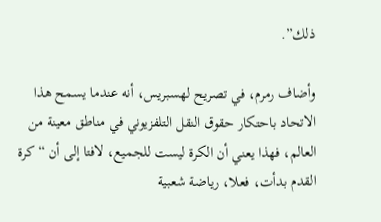ذلك”.

وأضاف رمرم، في تصريح لهسبريس، أنه عندما يسمح هذا الاتحاد باحتكار حقوق النقل التلفزيوني في مناطق معينة من العالم، فهذا يعني أن الكرة ليست للجميع، لافتا إلى أن “كرة القدم بدأت، فعلا، رياضة شعبية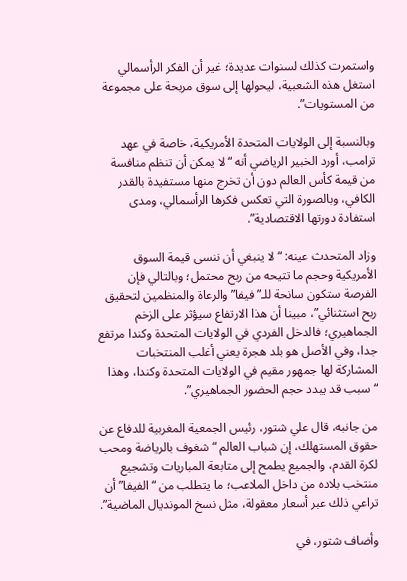واستمرت كذلك لسنوات عديدة؛ غير أن الفكر الرأسمالي استغل هذه الشعبية، ليحولها إلى سوق مربحة على مجموعة من المستويات”.

وبالنسبة إلى الولايات المتحدة الأمريكية، خاصة في عهد ترامب، أورد الخبير الرياضي أنه “لا يمكن أن تنظم منافسة من قيمة كأس العالم دون أن تخرج منها مستفيدة بالقدر الكافي، وبالصورة التي تعكس فكرها الرأسمالي، ومدى استفادة دورتها الاقتصادية”.

وزاد المتحدث عينه: “لا ينبغي أن ننسى قيمة السوق الأمريكية وحجم ما تتيحه من ربح محتمل؛ وبالتالي فإن الفرصة ستكون سانحة للـ”فيفا” والرعاة والمنظمين لتحقيق ربح استثنائي”، مبينا أن هذا الارتفاع سيؤثر على الزخم الجماهيري؛ فالدخل الفردي في الولايات المتحدة وكندا مرتفع جدا، وفي الأصل هو بلد هجرة يعني أغلب المنتخبات المشاركة لها جمهور مقيم في الولايات المتحدة وكندا، وهذا “سبب قد يبدد حجم الحضور الجماهيري”.

من جانبه، قال علي شتور، رئيس الجمعية المغربية للدفاع عن حقوق المستهلك، إن شباب العالم “شغوف بالرياضة ومحب لكرة القدم، والجميع يطمح إلى متابعة المباريات وتشجيع منتخب بلاده من داخل الملاعب؛ ما يتطلب من “الفيفا” أن تراعي ذلك عبر أسعار معقولة، مثل نسخ المونديال الماضية”.

وأضاف شتور، في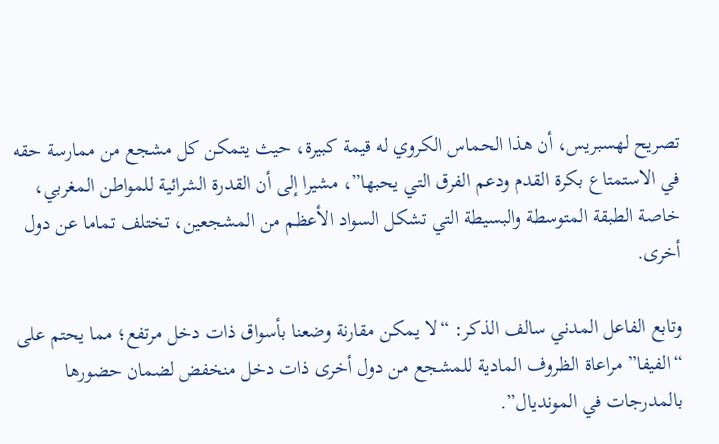تصريح لهسبريس، أن هذا الحماس الكروي له قيمة كبيرة، حيث يتمكن كل مشجع من ممارسة حقه في الاستمتاع بكرة القدم ودعم الفرق التي يحبها”، مشيرا إلى أن القدرة الشرائية للمواطن المغربي، خاصة الطبقة المتوسطة والبسيطة التي تشكل السواد الأعظم من المشجعين، تختلف تماما عن دول أخرى.

وتابع الفاعل المدني سالف الذكر: “لا يمكن مقارنة وضعنا بأسواق ذات دخل مرتفع؛ مما يحتم على “الفيفا” مراعاة الظروف المادية للمشجع من دول أخرى ذات دخل منخفض لضمان حضورها بالمدرجات في المونديال”.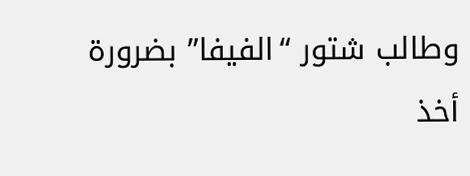وطالب شتور “الفيفا” بضرورة أخذ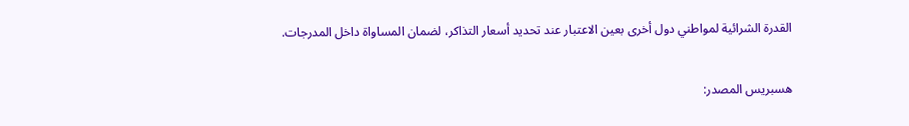القدرة الشرائية لمواطني دول أخرى بعين الاعتبار عند تحديد أسعار التذاكر، لضمان المساواة داخل المدرجات.

هسبريس المصدر: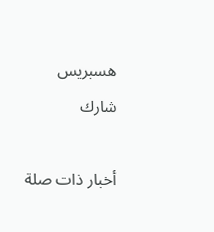هسبريس
شارك

أخبار ذات صلة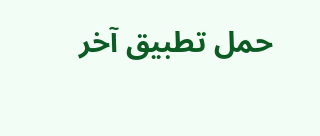حمل تطبيق آخر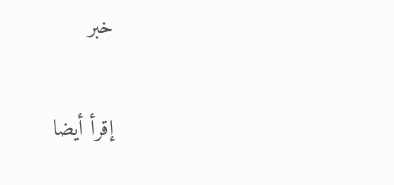خبر

إقرأ أيضا